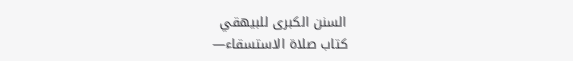السنن الكبرى للبيهقي
كتاب صلاة الاستسقاء—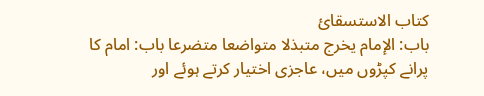کتاب الاستسقائ
باب: الإمام يخرج متبذلا متواضعا متضرعا باب: امام کا پرانے کپڑوں میں، عاجزی اختیار کرتے ہوئے اور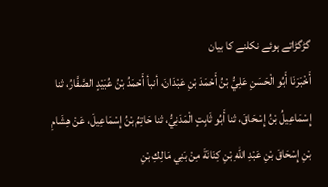گڑگڑاتے ہوئے نکلنے کا بیان
أَخْبَرَنَا أَبُو الْحَسَنِ عَلِيُّ بْنُ أَحْمَدَ بْنِ عَبْدَانَ، أنبأ أَحْمَدُ بْنُ عُبَيْدٍ الصَّفَّارُ، ثنا إِسْمَاعِيلُ بْنُ إِسْحَاقَ، ثنا أَبُو ثَابِتٍ الْمَدَنِيُّ، ثنا حَاتِمُ بْنُ إِسْمَاعِيلَ، عَنْ هِشَامِ بْنِ إِسْحَاقَ بْنِ عَبْدِ اللهِ بْنِ كِنَانَةَ مِنْ بَنِي مَالِكِ بْنِ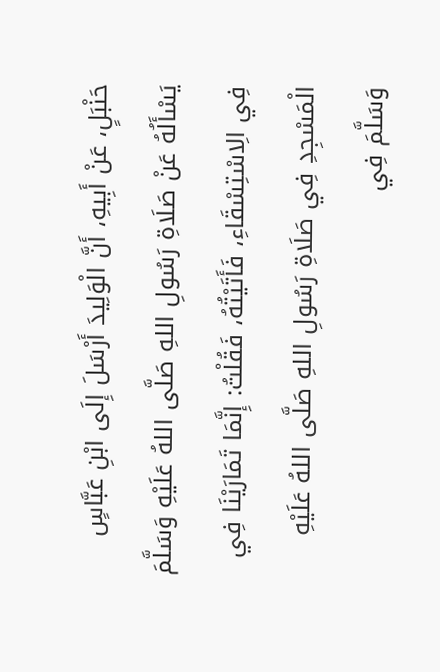حَنْبَلٍ، عَنْ أَبِيهِ، أَنَّ الْوَلِيدَ أَرْسَلَ إِلَى ابْنِ عَبَّاسٍ يَسْأَلُهُ عَنْ صَلَاةِ رَسُولِ اللهِ صَلَّى اللهُ عَلَيْهِ وَسَلَّمَ فِي الِاسْتِسْقَاءِ، فَأَتَيْتُهُ، فَقُلْتُ: إِنَّمَا تَمَارَيْنَا فِي الْمَسْجِدِ فِي صَلَاةِ رَسُولِ اللهِ صَلَّى اللهُ عَلَيْهِ وَسَلَّمَ فِي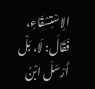الِاسْتِسْقَاءِ، فَقَالَ: لَا، بَلْ أَرْسَلَ ابْنُ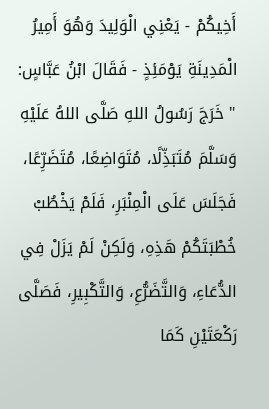أَخِيكُمْ - يَعْنِي الْوَلِيدَ وَهُوَ أَمِيرُ الْمَدِينَةِ يَوْمَئِذٍ - فَقَالَ ابْنُ عَبَّاسٍ: " خَرَجَ رَسُولُ اللهِ صَلَّى اللهُ عَلَيْهِ وَسَلَّمَ مُتَبَذِّلًا، مُتَوَاضِعًا، مُتَضَرِّعًا، فَجَلَسَ عَلَى الْمِنْبَرِ، فَلَمْ يَخْطُبْ خُطْبَتَكُمْ هَذِهِ، وَلَكِنْ لَمْ يَزَلْ فِي الدُّعَاءِ، وَالتَّضَرُّعِ، وَالتَّكْبِيرِ، فَصَلَّى رَكْعَتَيْنِ كَمَا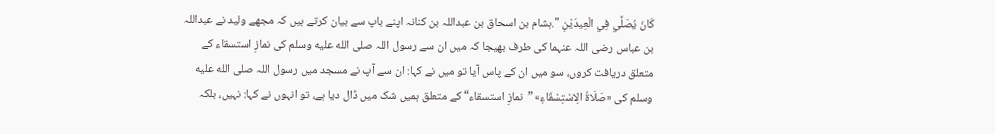كَانَ يُصَلِّي فِي الْعِيدَيْنِ ".ہشام بن اسحاق بن عبداللہ بن کنانہ اپنے باپ سے بیان کرتے ہیں کہ مجھے ولید نے عبداللہ بن عباس رضی اللہ عنہما کی طرف بھیجا کہ میں ان سے رسول اللہ صلى الله عليه وسلم کی نمازِ استسقاء کے متعلق دریافت کروں، سو میں ان کے پاس آیا تو میں نے کہا: ان سے آپ نے مسجد میں رسول اللہ صلى الله عليه وسلم کی «صَلَاةُ الِاسْتِسْقَاءِ» ”نمازِ استسقاء“ کے متعلق ہمیں شک میں ڈال دیا ہے، تو انہوں نے کہا: نہیں، بلکہ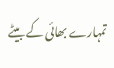تمہارے بھائی کے بیٹے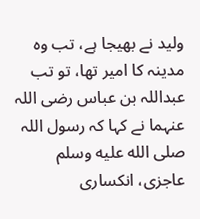ولید نے بھیجا ہے، تب وہ مدینہ کا امیر تھا، تو تب عبداللہ بن عباس رضی اللہ عنہما نے کہا کہ رسول اللہ صلى الله عليه وسلم عاجزی، انکساری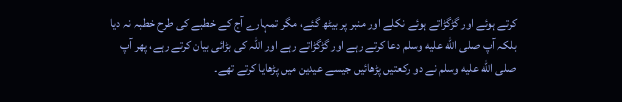کرتے ہوئے اور گڑگڑاتے ہوئے نکلے اور منبر پر بیٹھ گئے، مگر تمہارے آج کے خطبے کی طرح خطبہ نہ دیا بلکہ آپ صلى الله عليه وسلم دعا کرتے رہے اور گڑگڑاتے رہے اور اللہ کی بڑائی بیان کرتے رہے، پھر آپ صلى الله عليه وسلم نے دو رکعتیں پڑھائیں جیسے عیدین میں پڑھایا کرتے تھے۔